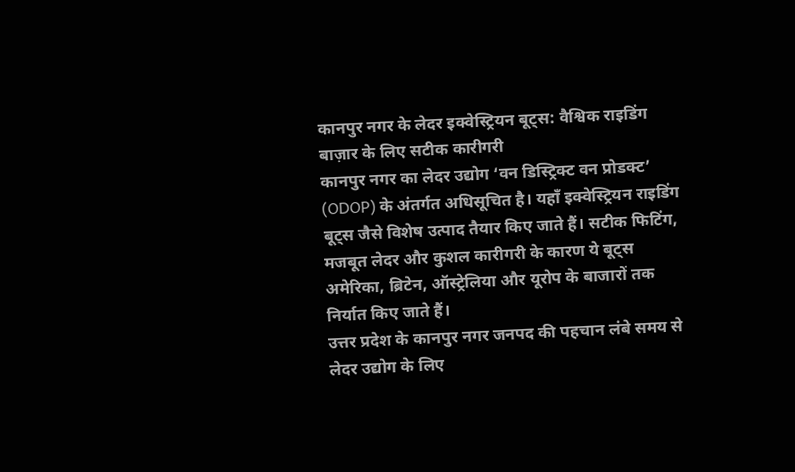कानपुर नगर के लेदर इक्वेस्ट्रियन बूट्स: वैश्विक राइडिंग बाज़ार के लिए सटीक कारीगरी
कानपुर नगर का लेदर उद्योग ‘वन डिस्ट्रिक्ट वन प्रोडक्ट’ (ODOP) के अंतर्गत अधिसूचित है। यहाँ इक्वेस्ट्रियन राइडिंग बूट्स जैसे विशेष उत्पाद तैयार किए जाते हैं। सटीक फिटिंग, मजबूत लेदर और कुशल कारीगरी के कारण ये बूट्स अमेरिका, ब्रिटेन, ऑस्ट्रेलिया और यूरोप के बाजारों तक निर्यात किए जाते हैं।
उत्तर प्रदेश के कानपुर नगर जनपद की पहचान लंबे समय से लेदर उद्योग के लिए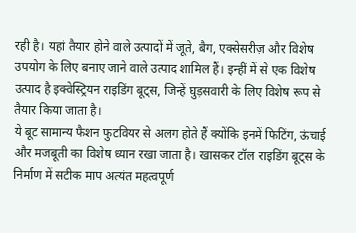रही है। यहां तैयार होने वाले उत्पादों में जूते, बैग, एक्सेसरीज़ और विशेष उपयोग के लिए बनाए जाने वाले उत्पाद शामिल हैं। इन्हीं में से एक विशेष उत्पाद है इक्वेस्ट्रियन राइडिंग बूट्स, जिन्हें घुड़सवारी के लिए विशेष रूप से तैयार किया जाता है।
ये बूट सामान्य फैशन फुटवियर से अलग होते हैं क्योंकि इनमें फिटिंग, ऊंचाई और मजबूती का विशेष ध्यान रखा जाता है। खासकर टॉल राइडिंग बूट्स के निर्माण में सटीक माप अत्यंत महत्वपूर्ण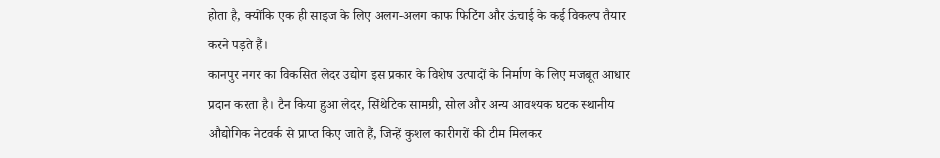होता है, क्योंकि एक ही साइज के लिए अलग-अलग काफ फिटिंग और ऊंचाई के कई विकल्प तैयार करने पड़ते हैं।
कानपुर नगर का विकसित लेदर उद्योग इस प्रकार के विशेष उत्पादों के निर्माण के लिए मजबूत आधार प्रदान करता है। टैन किया हुआ लेदर, सिंथेटिक सामग्री, सोल और अन्य आवश्यक घटक स्थानीय औद्योगिक नेटवर्क से प्राप्त किए जाते हैं, जिन्हें कुशल कारीगरों की टीम मिलकर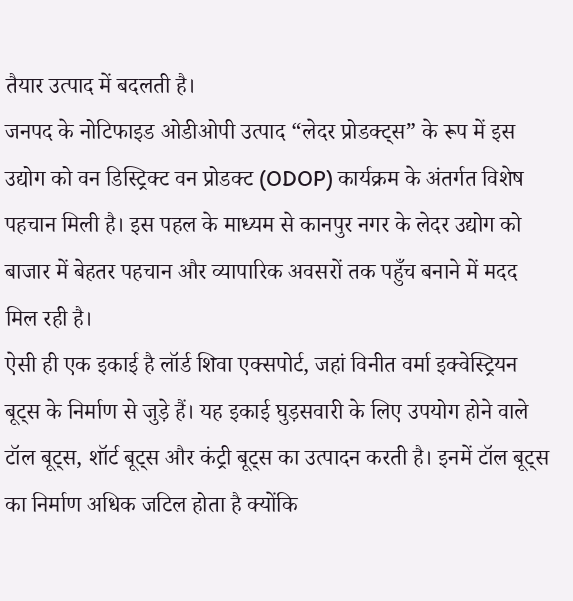तैयार उत्पाद में बदलती है।
जनपद के नोटिफाइड ओडीओपी उत्पाद “लेदर प्रोडक्ट्स” के रूप में इस उद्योग को वन डिस्ट्रिक्ट वन प्रोडक्ट (ODOP) कार्यक्रम के अंतर्गत विशेष पहचान मिली है। इस पहल के माध्यम से कानपुर नगर के लेदर उद्योग को बाजार में बेहतर पहचान और व्यापारिक अवसरों तक पहुँच बनाने में मदद मिल रही है।
ऐसी ही एक इकाई है लॉर्ड शिवा एक्सपोर्ट, जहां विनीत वर्मा इक्वेस्ट्रियन बूट्स के निर्माण से जुड़े हैं। यह इकाई घुड़सवारी के लिए उपयोग होने वाले टॉल बूट्स, शॉर्ट बूट्स और कंट्री बूट्स का उत्पादन करती है। इनमें टॉल बूट्स का निर्माण अधिक जटिल होता है क्योंकि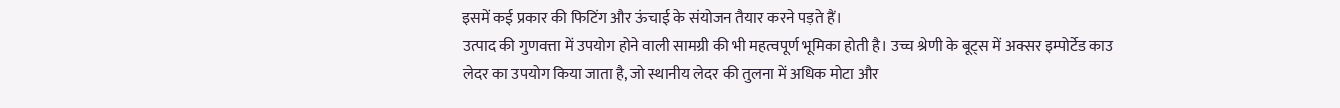इसमें कई प्रकार की फिटिंग और ऊंचाई के संयोजन तैयार करने पड़ते हैं।
उत्पाद की गुणवत्ता में उपयोग होने वाली सामग्री की भी महत्वपूर्ण भूमिका होती है। उच्च श्रेणी के बूट्स में अक्सर इम्पोर्टेड काउ लेदर का उपयोग किया जाता है, जो स्थानीय लेदर की तुलना में अधिक मोटा और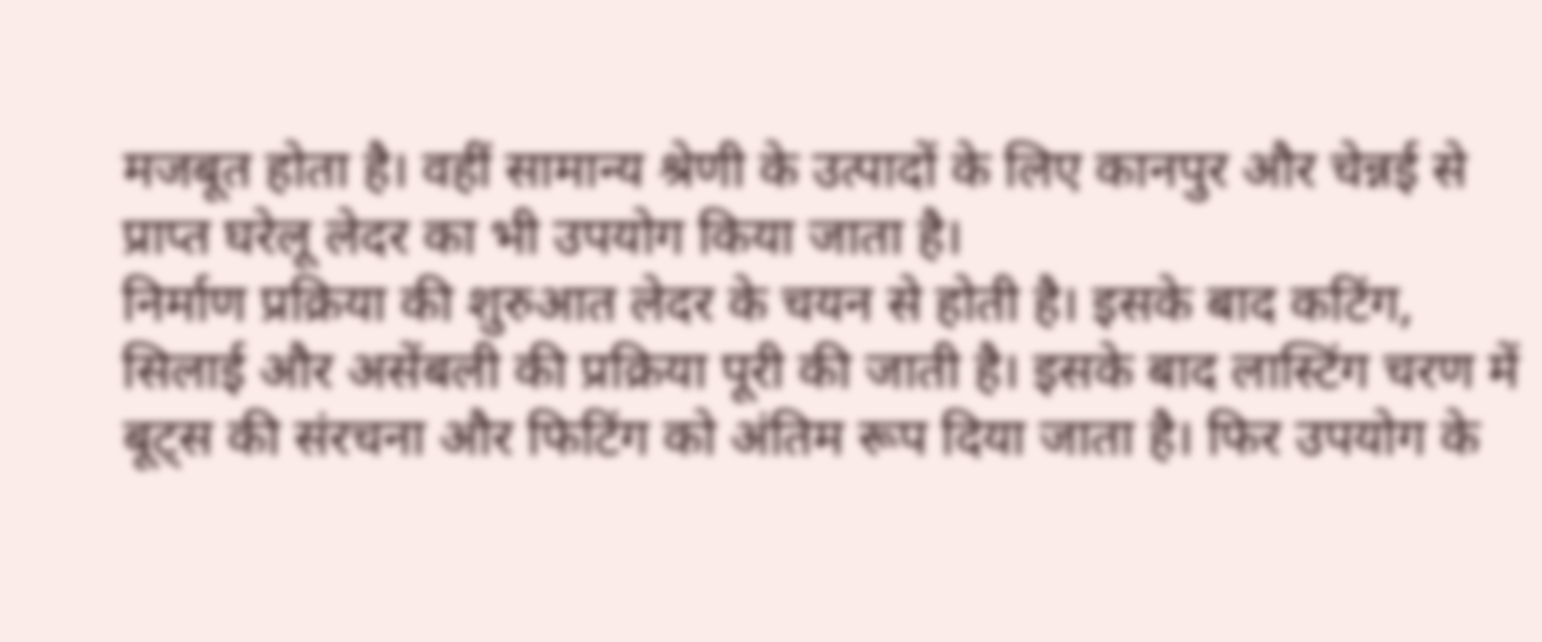मजबूत होता है। वहीं सामान्य श्रेणी के उत्पादों के लिए कानपुर और चेन्नई से प्राप्त घरेलू लेदर का भी उपयोग किया जाता है।
निर्माण प्रक्रिया की शुरुआत लेदर के चयन से होती है। इसके बाद कटिंग, सिलाई और असेंबली की प्रक्रिया पूरी की जाती है। इसके बाद लास्टिंग चरण में बूट्स की संरचना और फिटिंग को अंतिम रूप दिया जाता है। फिर उपयोग के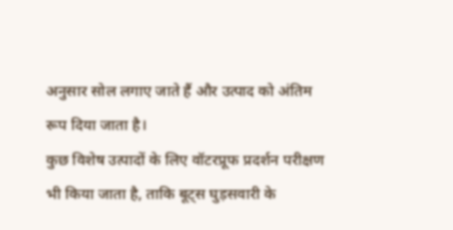अनुसार सोल लगाए जाते हैं और उत्पाद को अंतिम रूप दिया जाता है।
कुछ विशेष उत्पादों के लिए वॉटरप्रूफ प्रदर्शन परीक्षण भी किया जाता है, ताकि बूट्स घुड़सवारी के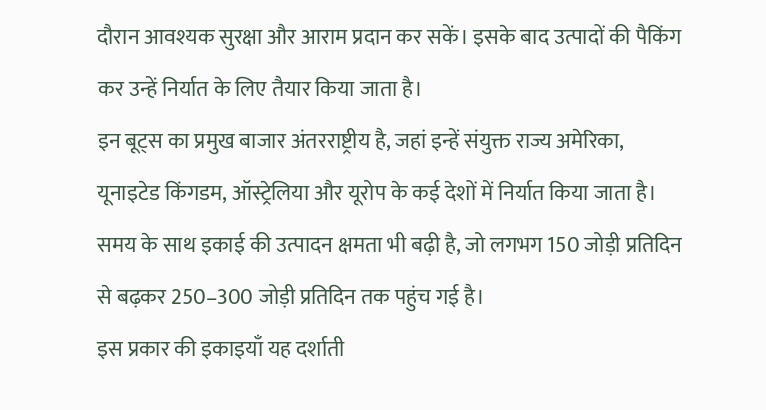दौरान आवश्यक सुरक्षा और आराम प्रदान कर सकें। इसके बाद उत्पादों की पैकिंग कर उन्हें निर्यात के लिए तैयार किया जाता है।
इन बूट्स का प्रमुख बाजार अंतरराष्ट्रीय है, जहां इन्हें संयुक्त राज्य अमेरिका, यूनाइटेड किंगडम, ऑस्ट्रेलिया और यूरोप के कई देशों में निर्यात किया जाता है। समय के साथ इकाई की उत्पादन क्षमता भी बढ़ी है, जो लगभग 150 जोड़ी प्रतिदिन से बढ़कर 250–300 जोड़ी प्रतिदिन तक पहुंच गई है।
इस प्रकार की इकाइयाँ यह दर्शाती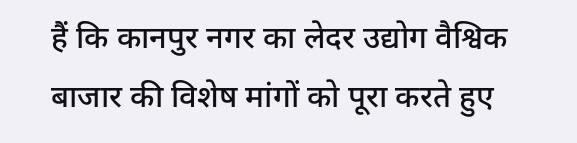हैं कि कानपुर नगर का लेदर उद्योग वैश्विक बाजार की विशेष मांगों को पूरा करते हुए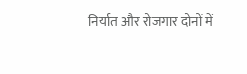निर्यात और रोजगार दोनों में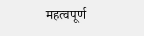महत्वपूर्ण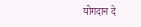योगदान दे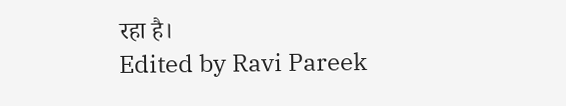रहा है।
Edited by Ravi Pareek